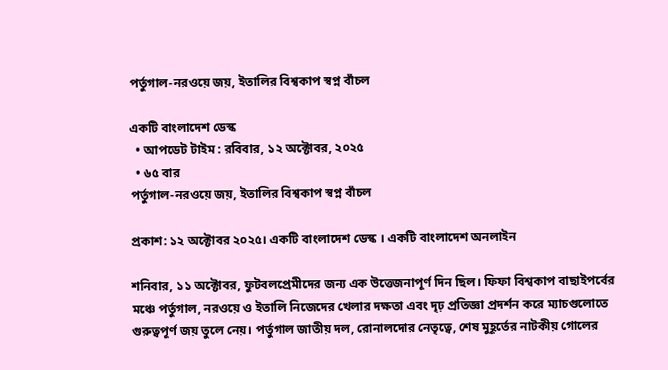পর্তুগাল-নরওয়ে জয়, ইতালির বিশ্বকাপ স্বপ্ন বাঁচল

একটি বাংলাদেশ ডেস্ক
  • আপডেট টাইম : রবিবার, ১২ অক্টোবর, ২০২৫
  • ৬৫ বার
পর্তুগাল-নরওয়ে জয়, ইতালির বিশ্বকাপ স্বপ্ন বাঁচল

প্রকাশ: ১২ অক্টোবর ২০২৫। একটি বাংলাদেশ ডেস্ক । একটি বাংলাদেশ অনলাইন

শনিবার, ১১ অক্টোবর, ফুটবলপ্রেমীদের জন্য এক উত্তেজনাপূর্ণ দিন ছিল। ফিফা বিশ্বকাপ বাছাইপর্বের মঞ্চে পর্তুগাল, নরওয়ে ও ইতালি নিজেদের খেলার দক্ষতা এবং দৃঢ় প্রতিজ্ঞা প্রদর্শন করে ম্যাচগুলোতে গুরুত্বপূর্ণ জয় তুলে নেয়। পর্তুগাল জাতীয় দল, রোনালদোর নেতৃত্বে, শেষ মুহূর্তের নাটকীয় গোলের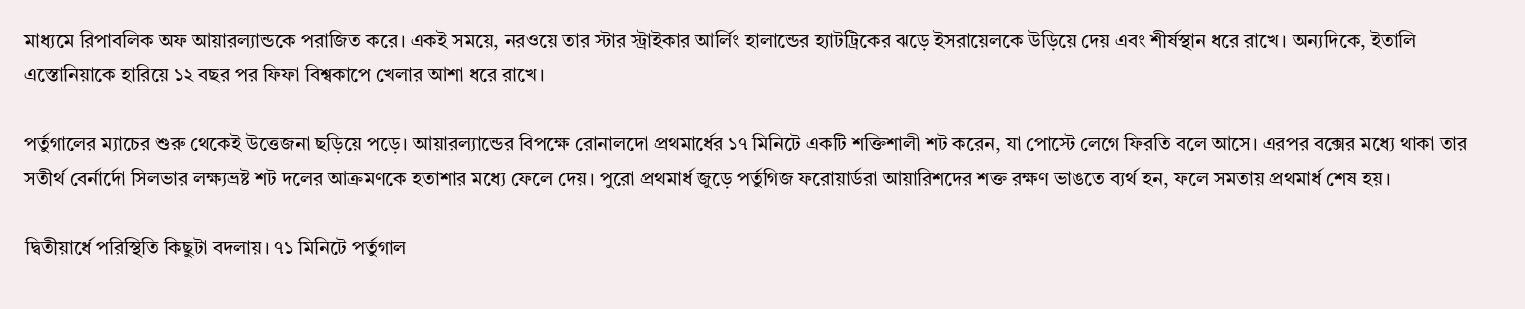মাধ্যমে রিপাবলিক অফ আয়ারল্যান্ডকে পরাজিত করে। একই সময়ে, নরওয়ে তার স্টার স্ট্রাইকার আর্লিং হালান্ডের হ্যাটট্রিকের ঝড়ে ইসরায়েলকে উড়িয়ে দেয় এবং শীর্ষস্থান ধরে রাখে। অন্যদিকে, ইতালি এস্তোনিয়াকে হারিয়ে ১২ বছর পর ফিফা বিশ্বকাপে খেলার আশা ধরে রাখে।

পর্তুগালের ম্যাচের শুরু থেকেই উত্তেজনা ছড়িয়ে পড়ে। আয়ারল্যান্ডের বিপক্ষে রোনালদো প্রথমার্ধের ১৭ মিনিটে একটি শক্তিশালী শট করেন, যা পোস্টে লেগে ফিরতি বলে আসে। এরপর বক্সের মধ্যে থাকা তার সতীর্থ বের্নার্দো সিলভার লক্ষ্যভ্রষ্ট শট দলের আক্রমণকে হতাশার মধ্যে ফেলে দেয়। পুরো প্রথমার্ধ জুড়ে পর্তুগিজ ফরোয়ার্ডরা আয়ারিশদের শক্ত রক্ষণ ভাঙতে ব্যর্থ হন, ফলে সমতায় প্রথমার্ধ শেষ হয়।

দ্বিতীয়ার্ধে পরিস্থিতি কিছুটা বদলায়। ৭১ মিনিটে পর্তুগাল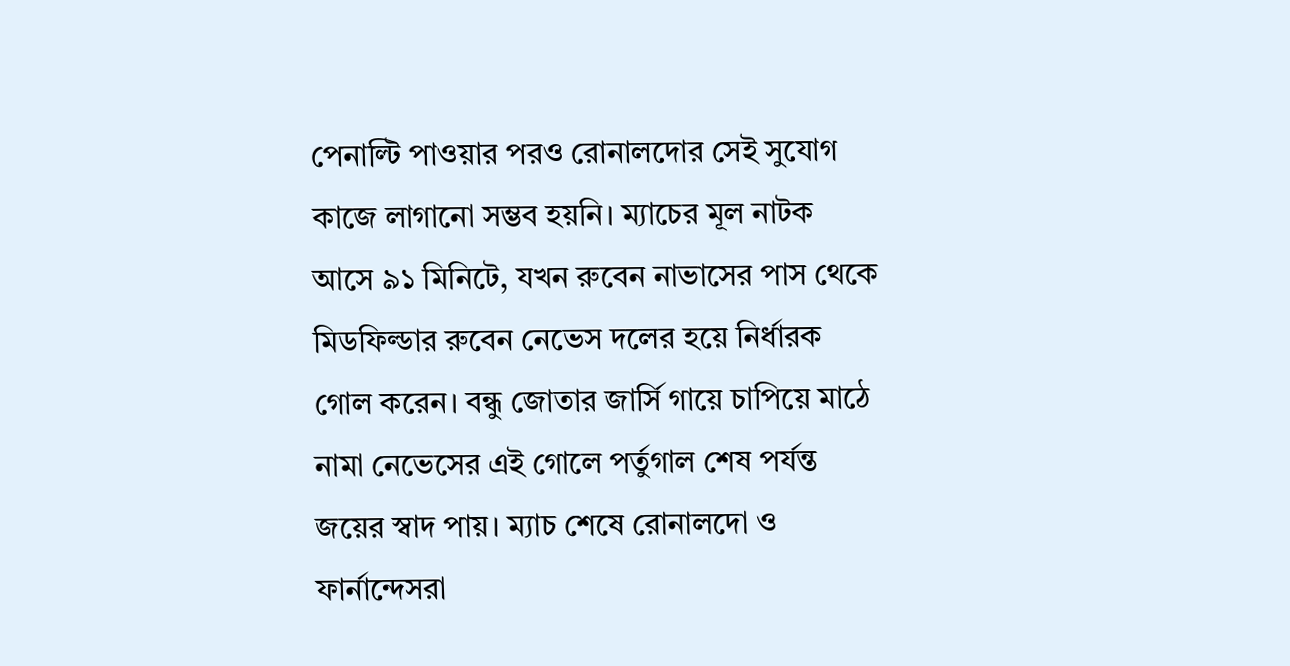পেনাল্টি পাওয়ার পরও রোনালদোর সেই সুযোগ কাজে লাগানো সম্ভব হয়নি। ম্যাচের মূল নাটক আসে ৯১ মিনিটে, যখন রুবেন নাভাসের পাস থেকে মিডফিল্ডার রুবেন নেভেস দলের হয়ে নির্ধারক গোল করেন। বন্ধু জোতার জার্সি গায়ে চাপিয়ে মাঠে নামা নেভেসের এই গোলে পর্তুগাল শেষ পর্যন্ত জয়ের স্বাদ পায়। ম্যাচ শেষে রোনালদো ও ফার্নান্দেসরা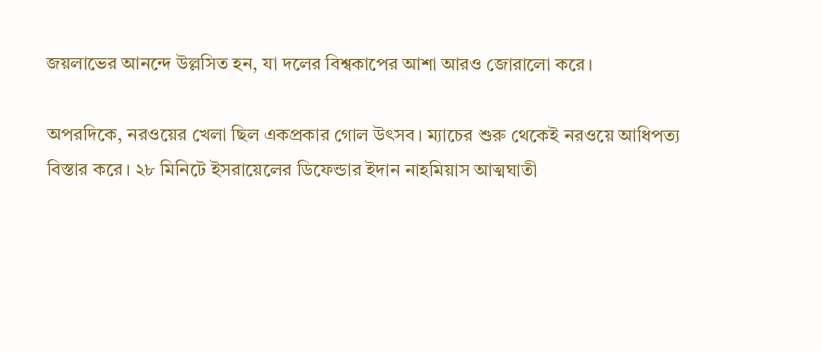জয়লাভের আনন্দে উল্লসিত হন, যা দলের বিশ্বকাপের আশা আরও জোরালো করে।

অপরদিকে, নরওয়ের খেলা ছিল একপ্রকার গোল উৎসব। ম্যাচের শুরু থেকেই নরওয়ে আধিপত্য বিস্তার করে। ২৮ মিনিটে ইসরায়েলের ডিফেন্ডার ইদান নাহমিয়াস আত্মঘাতী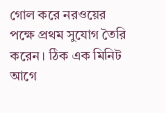গোল করে নরওয়ের পক্ষে প্রথম সুযোগ তৈরি করেন। ঠিক এক মিনিট আগে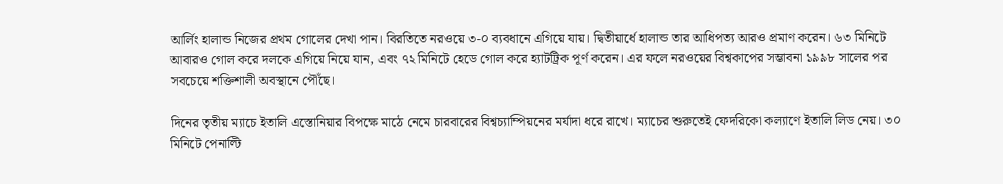আর্লিং হালান্ড নিজের প্রথম গোলের দেখা পান। বিরতিতে নরওয়ে ৩-০ ব্যবধানে এগিয়ে যায়। দ্বিতীয়ার্ধে হালান্ড তার আধিপত্য আরও প্রমাণ করেন। ৬৩ মিনিটে আবারও গোল করে দলকে এগিয়ে নিয়ে যান, এবং ৭২ মিনিটে হেডে গোল করে হ্যাটট্রিক পূর্ণ করেন। এর ফলে নরওয়ের বিশ্বকাপের সম্ভাবনা ১৯৯৮ সালের পর সবচেয়ে শক্তিশালী অবস্থানে পৌঁছে।

দিনের তৃতীয় ম্যাচে ইতালি এস্তোনিয়ার বিপক্ষে মাঠে নেমে চারবারের বিশ্বচ্যাম্পিয়নের মর্যাদা ধরে রাখে। ম্যাচের শুরুতেই ফেদরিকো কল্যাণে ইতালি লিড নেয়। ৩০ মিনিটে পেনাল্টি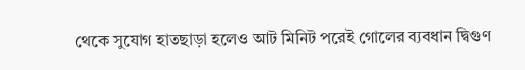থেকে সুযোগ হাতছাড়া হলেও আট মিনিট পরেই গোলের ব্যবধান দ্বিগুণ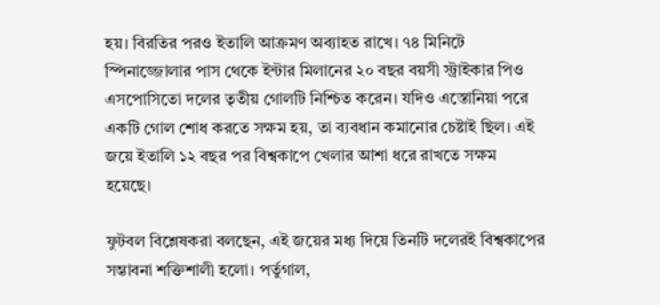হয়। বিরতির পরও ইতালি আক্রমণ অব্যাহত রাখে। ৭৪ মিনিটে স্পিনাজ্জোলার পাস থেকে ইন্টার মিলানের ২০ বছর বয়সী স্ট্রাইকার পিও এসপোসিতো দলের তৃতীয় গোলটি নিশ্চিত করেন। যদিও এস্তোনিয়া পরে একটি গোল শোধ করতে সক্ষম হয়, তা ব্যবধান কমানোর চেষ্টাই ছিল। এই জয়ে ইতালি ১২ বছর পর বিশ্বকাপে খেলার আশা ধরে রাখতে সক্ষম হয়েছে।

ফুটবল বিশ্লেষকরা বলছেন, এই জয়ের মধ্য দিয়ে তিনটি দলেরই বিশ্বকাপের সম্ভাবনা শক্তিশালী হলো। পর্তুগাল,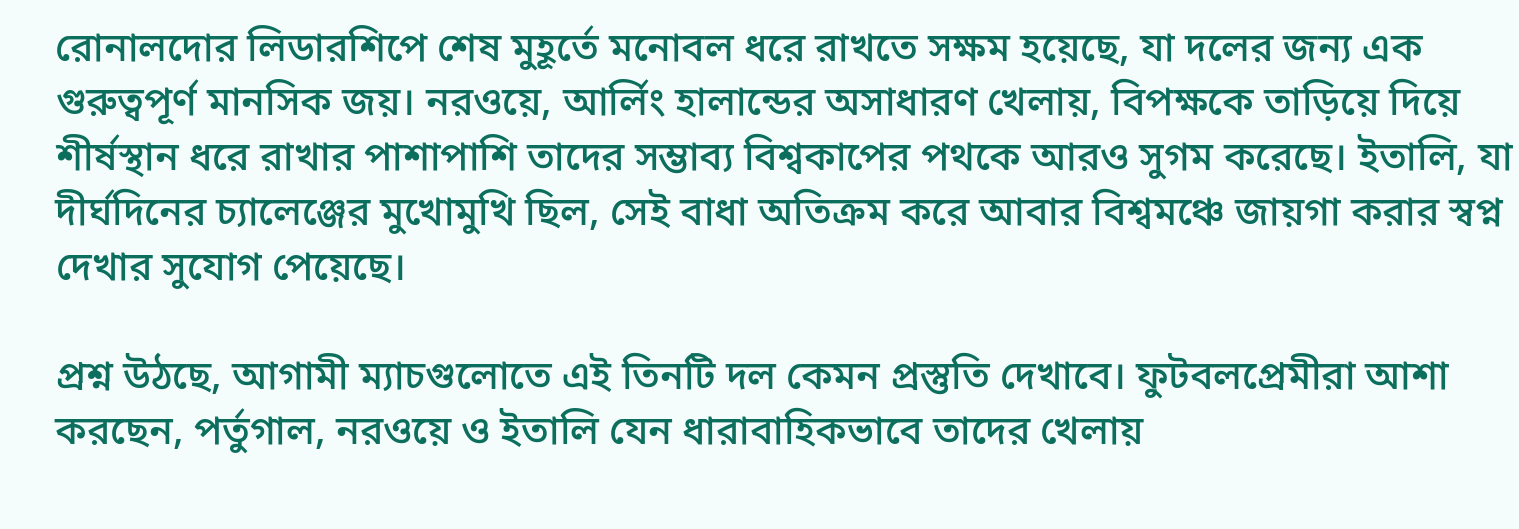রোনালদোর লিডারশিপে শেষ মুহূর্তে মনোবল ধরে রাখতে সক্ষম হয়েছে, যা দলের জন্য এক গুরুত্বপূর্ণ মানসিক জয়। নরওয়ে, আর্লিং হালান্ডের অসাধারণ খেলায়, বিপক্ষকে তাড়িয়ে দিয়ে শীর্ষস্থান ধরে রাখার পাশাপাশি তাদের সম্ভাব্য বিশ্বকাপের পথকে আরও সুগম করেছে। ইতালি, যা দীর্ঘদিনের চ্যালেঞ্জের মুখোমুখি ছিল, সেই বাধা অতিক্রম করে আবার বিশ্বমঞ্চে জায়গা করার স্বপ্ন দেখার সুযোগ পেয়েছে।

প্রশ্ন উঠছে, আগামী ম্যাচগুলোতে এই তিনটি দল কেমন প্রস্তুতি দেখাবে। ফুটবলপ্রেমীরা আশা করছেন, পর্তুগাল, নরওয়ে ও ইতালি যেন ধারাবাহিকভাবে তাদের খেলায়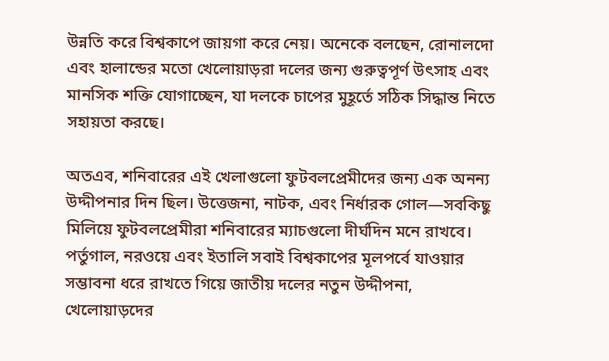উন্নতি করে বিশ্বকাপে জায়গা করে নেয়। অনেকে বলছেন, রোনালদো এবং হালান্ডের মতো খেলোয়াড়রা দলের জন্য গুরুত্বপূর্ণ উৎসাহ এবং মানসিক শক্তি যোগাচ্ছেন, যা দলকে চাপের মুহূর্তে সঠিক সিদ্ধান্ত নিতে সহায়তা করছে।

অতএব, শনিবারের এই খেলাগুলো ফুটবলপ্রেমীদের জন্য এক অনন্য উদ্দীপনার দিন ছিল। উত্তেজনা, নাটক, এবং নির্ধারক গোল—সবকিছু মিলিয়ে ফুটবলপ্রেমীরা শনিবারের ম্যাচগুলো দীর্ঘদিন মনে রাখবে। পর্তুগাল, নরওয়ে এবং ইতালি সবাই বিশ্বকাপের মূলপর্বে যাওয়ার সম্ভাবনা ধরে রাখতে গিয়ে জাতীয় দলের নতুন উদ্দীপনা, খেলোয়াড়দের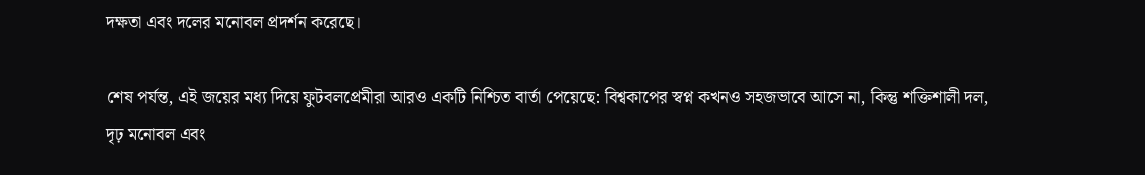দক্ষতা এবং দলের মনোবল প্রদর্শন করেছে।

শেষ পর্যন্ত, এই জয়ের মধ্য দিয়ে ফুটবলপ্রেমীরা আরও একটি নিশ্চিত বার্তা পেয়েছে: বিশ্বকাপের স্বপ্ন কখনও সহজভাবে আসে না, কিন্তু শক্তিশালী দল, দৃঢ় মনোবল এবং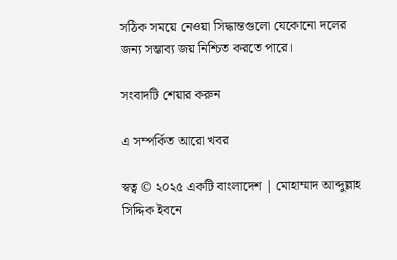সঠিক সময়ে নেওয়া সিদ্ধান্তগুলো যেকোনো দলের জন্য সম্ভাব্য জয় নিশ্চিত করতে পারে।

সংবাদটি শেয়ার করুন

এ সম্পর্কিত আরো খবর

স্বত্ব © ২০২৫ একটি বাংলাদেশ | মোহাম্মাদ আব্দুল্লাহ সিদ্দিক ইবনে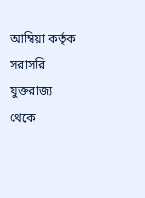আম্বিয়া কর্তৃক সরাসরি যুক্তরাজ্য থেকে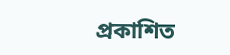প্রকাশিত